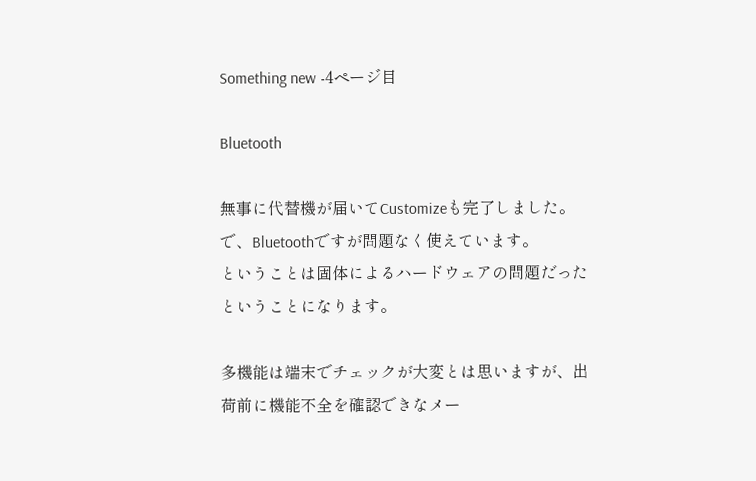Something new -4ページ目

Bluetooth

無事に代替機が届いてCustomizeも完了しました。
で、Bluetoothですが問題なく使えています。
ということは固体によるハードウェアの問題だったということになります。

多機能は端末でチェックが大変とは思いますが、出荷前に機能不全を確認できなメー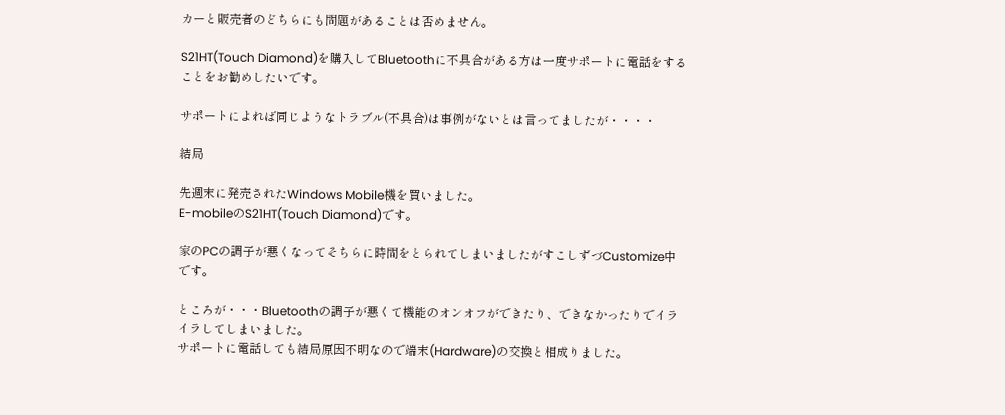カーと販売者のどちらにも問題があることは否めません。

S21HT(Touch Diamond)を購入してBluetoothに不具合がある方は一度サポートに電話をすることをお勧めしたいです。

サポートによれば同じようなトラブル(不具合)は事例がないとは言ってましたが・・・・

結局

先週末に発売されたWindows Mobile機を買いました。
E-mobileのS21HT(Touch Diamond)です。

家のPCの調子が悪くなってそちらに時間をとられてしまいましたがすこしずづCustomize中です。

ところが・・・Bluetoothの調子が悪くて機能のオンオフができたり、できなかったりでイライラしてしまいました。
サポートに電話しても結局原因不明なので端末(Hardware)の交換と相成りました。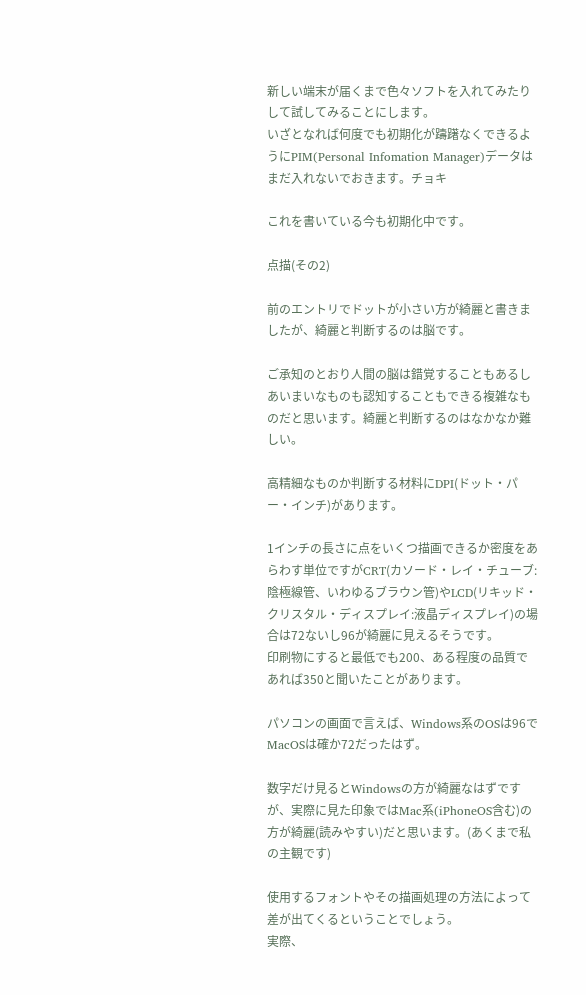新しい端末が届くまで色々ソフトを入れてみたりして試してみることにします。
いざとなれば何度でも初期化が躊躇なくできるようにPIM(Personal Infomation Manager)データはまだ入れないでおきます。チョキ

これを書いている今も初期化中です。

点描(その2)

前のエントリでドットが小さい方が綺麗と書きましたが、綺麗と判断するのは脳です。

ご承知のとおり人間の脳は錯覚することもあるしあいまいなものも認知することもできる複雑なものだと思います。綺麗と判断するのはなかなか難しい。

高精細なものか判断する材料にDPI(ドット・パー・インチ)があります。

1インチの長さに点をいくつ描画できるか密度をあらわす単位ですがCRT(カソード・レイ・チューブ:陰極線管、いわゆるブラウン管)やLCD(リキッド・クリスタル・ディスプレイ:液晶ディスプレイ)の場合は72ないし96が綺麗に見えるそうです。
印刷物にすると最低でも200、ある程度の品質であれば350と聞いたことがあります。

パソコンの画面で言えば、Windows系のOSは96でMacOSは確か72だったはず。

数字だけ見るとWindowsの方が綺麗なはずですが、実際に見た印象ではMac系(iPhoneOS含む)の方が綺麗(読みやすい)だと思います。(あくまで私の主観です)

使用するフォントやその描画処理の方法によって差が出てくるということでしょう。
実際、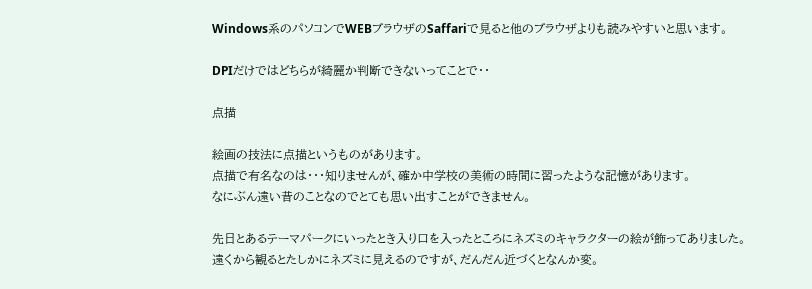Windows系のパソコンでWEBブラウザのSaffariで見ると他のブラウザよりも読みやすいと思います。

DPIだけではどちらが綺麗か判断できないってことで・・

点描

絵画の技法に点描というものがあります。
点描で有名なのは・・・知りませんが、確か中学校の美術の時間に習ったような記憶があります。
なにぶん遠い昔のことなのでとても思い出すことができません。

先日とあるテーマパークにいったとき入り口を入ったところにネズミのキャラクターの絵が飾ってありました。
遠くから観るとたしかにネズミに見えるのですが、だんだん近づくとなんか変。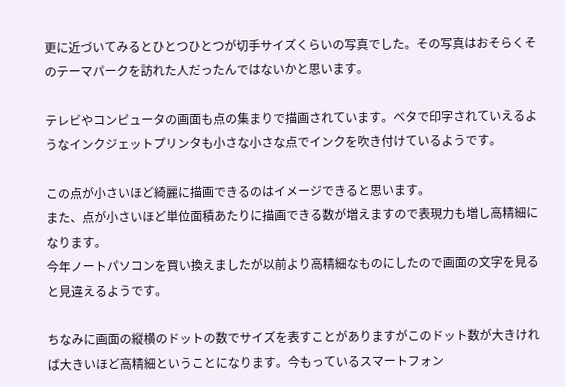更に近づいてみるとひとつひとつが切手サイズくらいの写真でした。その写真はおそらくそのテーマパークを訪れた人だったんではないかと思います。

テレビやコンピュータの画面も点の集まりで描画されています。ベタで印字されていえるようなインクジェットプリンタも小さな小さな点でインクを吹き付けているようです。

この点が小さいほど綺麗に描画できるのはイメージできると思います。
また、点が小さいほど単位面積あたりに描画できる数が増えますので表現力も増し高精細になります。
今年ノートパソコンを買い換えましたが以前より高精細なものにしたので画面の文字を見ると見違えるようです。

ちなみに画面の縦横のドットの数でサイズを表すことがありますがこのドット数が大きければ大きいほど高精細ということになります。今もっているスマートフォン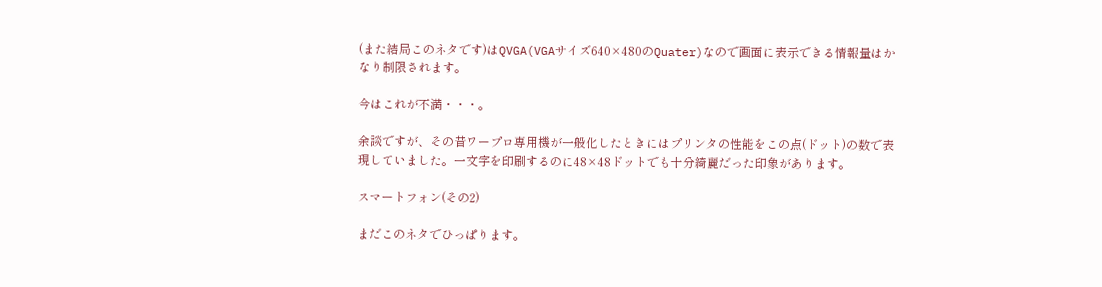(また結局このネタです)はQVGA(VGAサイズ640×480のQuater)なので画面に表示できる情報量はかなり制限されます。

今はこれが不満・・・。

余談ですが、その昔ワープロ専用機が一般化したときにはプリンタの性能をこの点(ドット)の数で表現していました。一文字を印刷するのに48×48ドットでも十分綺麗だった印象があります。

スマートフォン(その2)

まだこのネタでひっぱります。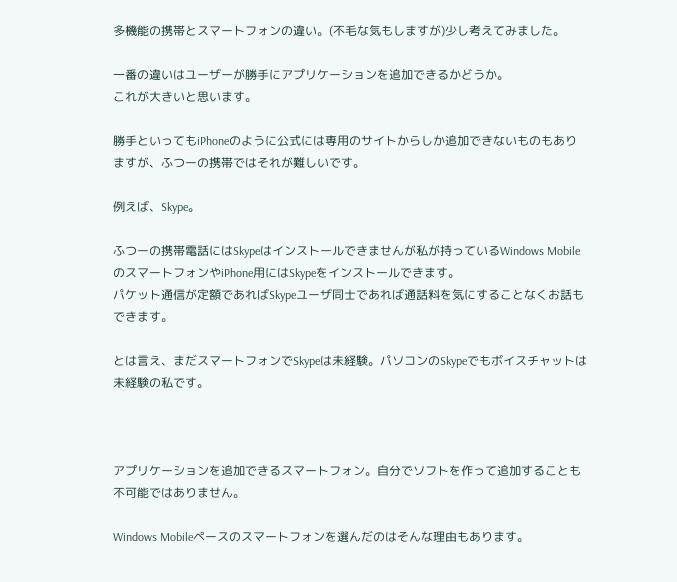多機能の携帯とスマートフォンの違い。(不毛な気もしますが)少し考えてみました。

一番の違いはユーザーが勝手にアプリケーションを追加できるかどうか。
これが大きいと思います。

勝手といってもiPhoneのように公式には専用のサイトからしか追加できないものもありますが、ふつーの携帯ではそれが難しいです。

例えば、Skype。

ふつーの携帯電話にはSkypeはインストールできませんが私が持っているWindows MobileのスマートフォンやiPhone用にはSkypeをインストールできます。
パケット通信が定額であればSkypeユーザ同士であれば通話料を気にすることなくお話もできます。

とは言え、まだスマートフォンでSkypeは未経験。パソコンのSkypeでもボイスチャットは未経験の私です。



アプリケーションを追加できるスマートフォン。自分でソフトを作って追加することも不可能ではありません。

Windows Mobileペースのスマートフォンを選んだのはそんな理由もあります。